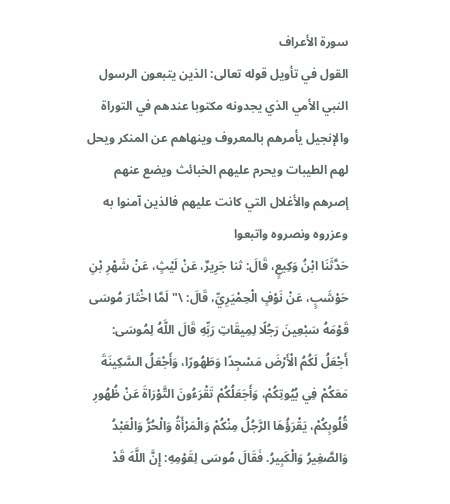سورة الأعراف
القول في تأويل قوله تعالى: الذين يتبعون الرسول النبي الأمي الذي يجدونه مكتوبا عندهم في التوراة والإنجيل يأمرهم بالمعروف وينهاهم عن المنكر ويحل لهم الطيبات ويحرم عليهم الخبائث ويضع عنهم إصرهم والأغلال التي كانت عليهم فالذين آمنوا به وعزروه ونصروه واتبعوا
حَدَّثَنَا ابْنُ وَكِيعٍ، قَالَ: ثنا جَرِيرٌ، عَنْ لَيْثٍ، عَنْ شَهْرِ بْنِ حَوْشَبٍ، عَنْ نَوْفٍ الْحِمْيَرِيِّ، قَالَ: \" لَمَّا اخْتَارَ مُوسَى قَوْمَهُ سَبْعِينَ رَجُلًا لِمِيقَاتِ رَبِّهِ قَالَ اللَّهُ لِمُوسَى: أَجْعَلُ لَكُمُ الْأَرْضَ مَسْجِدًا وَطَهُورًا، وَأَجْعَلُ السَّكِينَةَ مَعَكُمْ فِي بُيُوتِكُمْ، وَأَجَعَلُكُمْ تَقْرَءُونَ التَّوْرَاةَ عَنْ ظُهُورِ قُلُوبِكُمْ، يَقْرَؤُهَا الرَّجُلُ مِنْكُمْ وَالْمَرْأَةُ وَالْحُرُّ وَالْعَبْدُ وَالصَّغِيرُ وَالْكَبِيرُ. فَقَالَ مُوسَى لِقَوْمِهِ: إِنَّ اللَّهَ قَدْ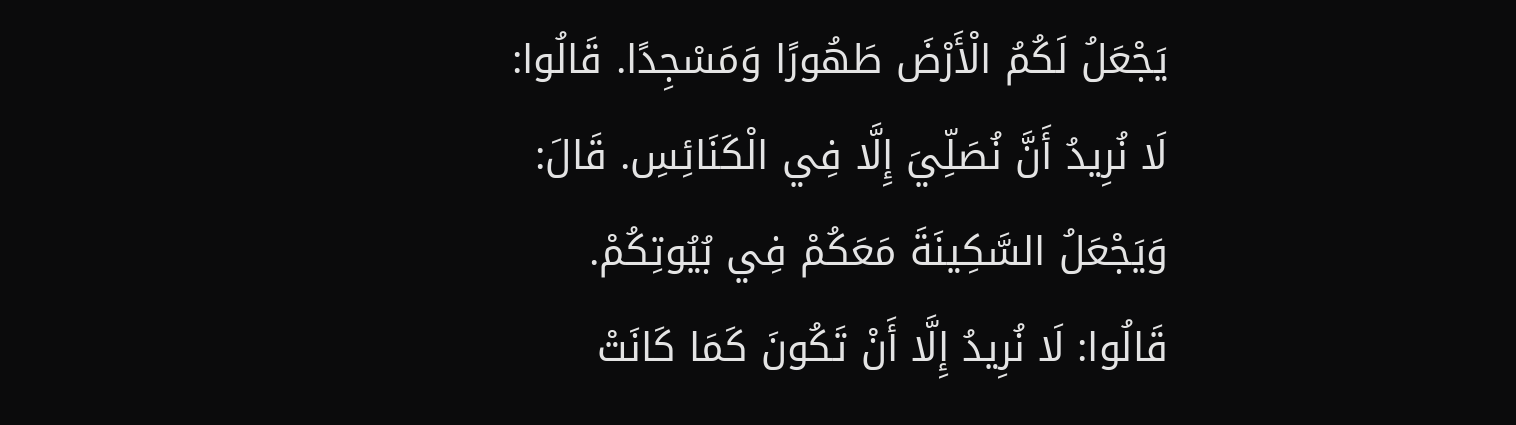يَجْعَلُ لَكُمُ الْأَرْضَ طَهُورًا وَمَسْجِدًا. قَالُوا: لَا نُرِيدُ أَنَّ نُصَلِّيَ إِلَّا فِي الْكَنَائِسِ. قَالَ: وَيَجْعَلُ السَّكِينَةَ مَعَكُمْ فِي بُيُوتِكُمْ. قَالُوا: لَا نُرِيدُ إِلَّا أَنْ تَكُونَ كَمَا كَانَتْ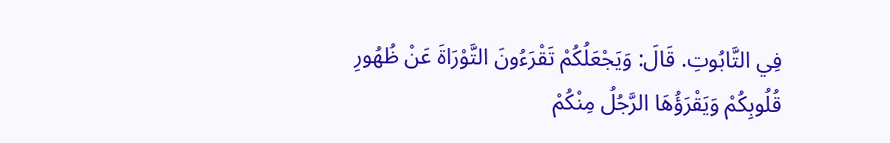فِي التَّابُوتِ. قَالَ: وَيَجْعَلُكُمْ تَقْرَءُونَ التَّوْرَاةَ عَنْ ظُهُورِ قُلُوبِكُمْ وَيَقْرَؤُهَا الرَّجُلُ مِنْكُمْ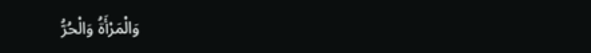وَالْمَرْأَةُ وَالْحُرُّ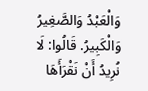وَالْعَبْدُ وَالصَّغِيرُ وَالْكَبِيرُ. قَالُوا: لَا نُرِيدُ أَنْ نَقْرَأَهَا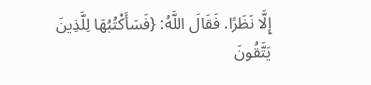إِلَّا نَظَرًا. فَقَالَ اللَّهُ: {فَسَأَكْتُبُهَا لِلَّذِينَ يَتَّقُونَ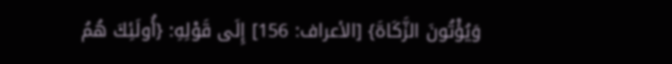وَيُؤْتُونَ الزَّكَاةَ} [الأعراف: 156] إِلَى قَوْلِهِ: {أُولَئِكَ هُمُ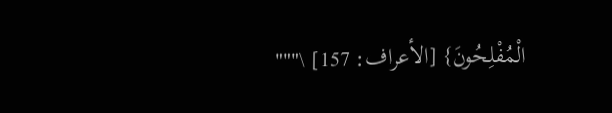الْمُفْلِحُونَ} [الأعراف: 157] \"""